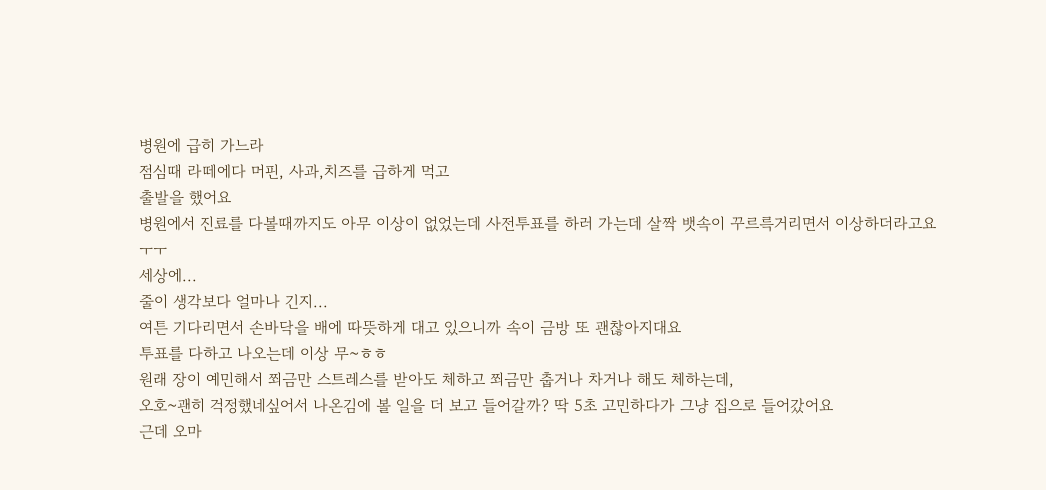병원에 급히 가느라
점심때 라떼에다 머핀, 사과,치즈를 급하게 먹고
출발을 했어요
병원에서 진료를 다볼때까지도 아무 이상이 없었는데 사전투표를 하러 가는데 살짝 뱃속이 꾸르륵거리면서 이상하더라고요ㅜㅜ
세상에...
줄이 생각보다 얼마나 긴지...
여튼 기다리면서 손바닥을 배에 따뜻하게 대고 있으니까 속이 금방 또 괜찮아지대요
투표를 다하고 나오는데 이상 무~ㅎㅎ
원래 장이 예민해서 쬐금만 스트레스를 받아도 체하고 쬐금만 춥거나 차거나 해도 체하는데,
오호~괜히 걱정했네싶어서 나온김에 볼 일을 더 보고 들어갈까? 딱 5초 고민하다가 그냥 집으로 들어갔어요
근데 오마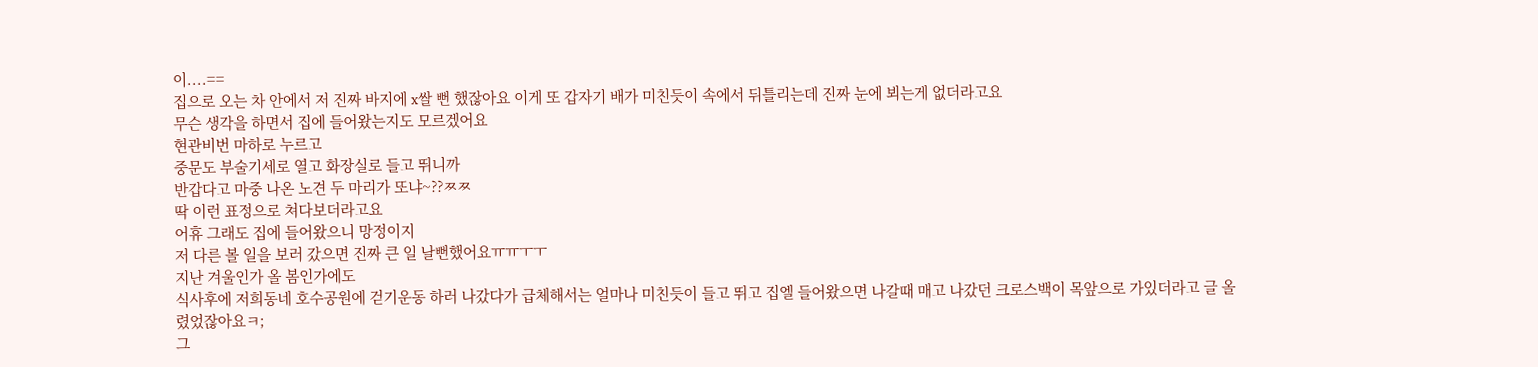이....==
집으로 오는 차 안에서 저 진짜 바지에 x쌀 뻔 했잖아요 이게 또 갑자기 배가 미친듯이 속에서 뒤틀리는데 진짜 눈에 뵈는게 없더라고요
무슨 생각을 하면서 집에 들어왔는지도 모르겠어요
현관비번 마하로 누르고
중문도 부술기세로 열고 화장실로 들고 뛰니까
반갑다고 마중 나온 노견 두 마리가 또냐~??ㅉㅉ
딱 이런 표정으로 쳐다보더라고요
어휴 그래도 집에 들어왔으니 망정이지
저 다른 볼 일을 보러 갔으면 진짜 큰 일 날뻔했어요ㅠㅠㅜㅜ
지난 겨울인가 올 봄인가에도
식사후에 저희동네 호수공원에 걷기운동 하러 나갔다가 급체해서는 얼마나 미친듯이 들고 뛰고 집엘 들어왔으면 나갈때 매고 나갔던 크로스백이 목앞으로 가있더라고 글 올렸었잖아요ㅋ;
그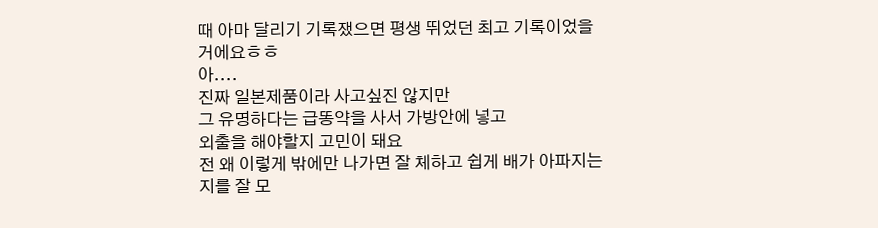때 아마 달리기 기록쟀으면 평생 뛰었던 최고 기록이었을거에요ㅎㅎ
아....
진짜 일본제품이라 사고싶진 않지만
그 유명하다는 급똥약을 사서 가방안에 넣고
외출을 해야할지 고민이 돼요
전 왜 이렇게 밖에만 나가면 잘 체하고 쉽게 배가 아파지는지를 잘 모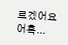르겠어요 어흑...